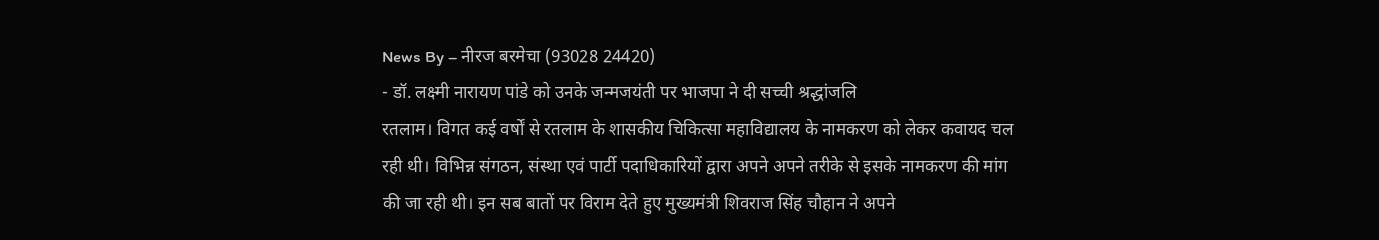News By – नीरज बरमेचा (93028 24420)
- डॉ. लक्ष्मी नारायण पांडे को उनके जन्मजयंती पर भाजपा ने दी सच्ची श्रद्धांजलि
रतलाम। विगत कई वर्षों से रतलाम के शासकीय चिकित्सा महाविद्यालय के नामकरण को लेकर कवायद चल रही थी। विभिन्न संगठन, संस्था एवं पार्टी पदाधिकारियों द्वारा अपने अपने तरीके से इसके नामकरण की मांग की जा रही थी। इन सब बातों पर विराम देते हुए मुख्यमंत्री शिवराज सिंह चौहान ने अपने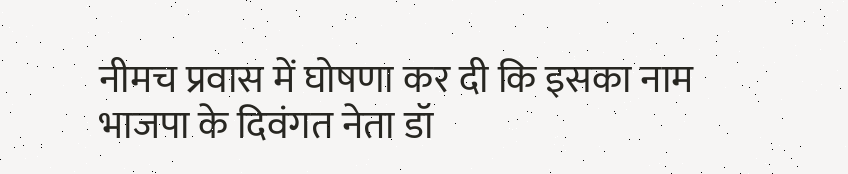नीमच प्रवास में घोषणा कर दी कि इसका नाम भाजपा के दिवंगत नेता डॉ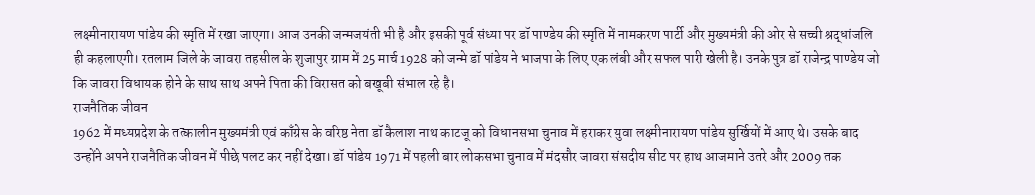लक्ष्मीनारायण पांडेय की स्मृति में रखा जाएगा। आज उनकी जन्मजयंती भी है और इसकी पूर्व संध्या पर डॉ पाण्डेय की स्मृति में नामकरण पार्टी और मुख्यमंत्री की ओर से सच्ची श्रद्धांजलि ही कहलाएगी। रतलाम जिले के जावरा तहसील के शुजापुर ग्राम में 25 मार्च 1928 को जन्मे डॉ पांडेय ने भाजपा के लिए एक लंबी और सफल पारी खेली है। उनके पुत्र डॉ राजेन्द्र पाण्डेय जो कि जावरा विधायक होने के साथ साथ अपने पिता की विरासत को बखूबी संभाल रहे है।
राजनैतिक जीवन
1962 में मध्यप्रदेश के तत्कालीन मुख्यमंत्री एवं काँग्रेस के वरिष्ठ नेता डॉ कैलाश नाथ काटजू को विधानसभा चुनाव में हराकर युवा लक्ष्मीनारायण पांडेय सुर्खियों में आए थे। उसके बाद उन्होंने अपने राजनैतिक जीवन में पीछे पलट कर नहीं देखा। डॉ पांडेय 1971 में पहली बार लोकसभा चुनाव में मंदसौर जावरा संसदीय सीट पर हाथ आजमाने उतरे और 2009 तक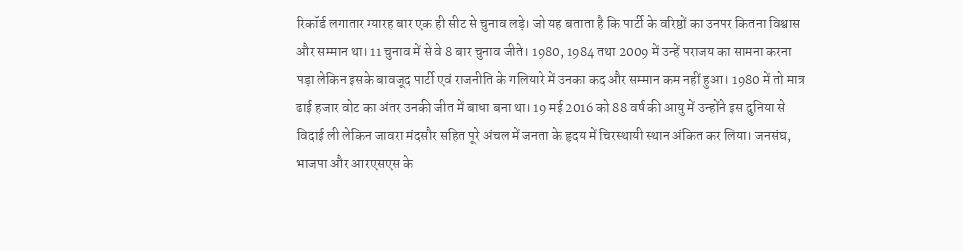रिकॉर्ड लगातार ग्यारह बार एक ही सीट से चुनाव लड़े। जो यह बताता है कि पार्टी के वरिष्ठों का उनपर कितना विश्वास और सम्मान था। 11 चुनाव में से वे 8 बार चुनाव जीते। 1980, 1984 तथा 2009 में उन्हें पराजय का सामना करना पड़ा लेकिन इसके बावजूद पार्टी एवं राजनीति के गलियारे में उनका कद और सम्मान कम नहीं हुआ। 1980 में तो मात्र ढाई हजार वोट का अंतर उनकी जीत में बाधा बना था। 19 मई 2016 को 88 वर्ष की आयु में उन्होंने इस दुनिया से विदाई ली लेकिन जावरा मंदसौर सहित पूरे अंचल में जनता के हृदय में चिरस्थायी स्थान अंकित कर लिया। जनसंघ, भाजपा और आरएसएस के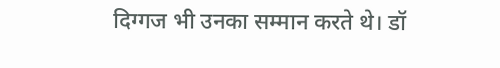दिग्गज भी उनका सम्मान करते थे। डॉ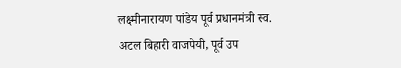लक्ष्मीनारायण पांडेय पूर्व प्रधानमंत्री स्व. अटल बिहारी वाजपेयी, पूर्व उप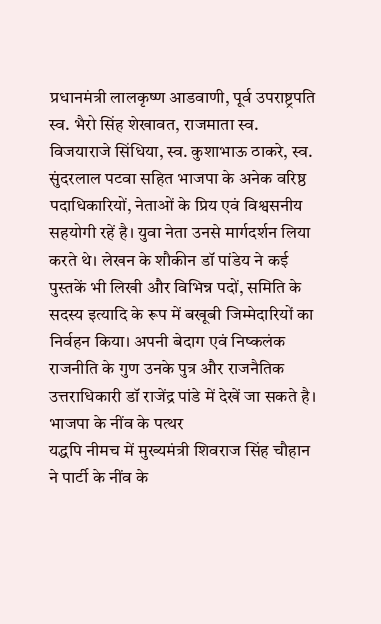प्रधानमंत्री लालकृष्ण आडवाणी, पूर्व उपराष्ट्रपति स्व. भैरो सिंह शेखावत, राजमाता स्व. विजयाराजे सिंधिया, स्व. कुशाभाऊ ठाकरे, स्व. सुंदरलाल पटवा सहित भाजपा के अनेक वरिष्ठ पदाधिकारियों, नेताओं के प्रिय एवं विश्वसनीय सहयोगी रहें है। युवा नेता उनसे मार्गदर्शन लिया करते थे। लेखन के शौकीन डॉ पांडेय ने कई पुस्तकें भी लिखी और विभिन्न पदों, समिति के सदस्य इत्यादि के रूप में बखूबी जिम्मेदारियों का निर्वहन किया। अपनी बेदाग एवं निष्कलंक राजनीति के गुण उनके पुत्र और राजनैतिक उत्तराधिकारी डॉ राजेंद्र पांडे में देखें जा सकते है।
भाजपा के नींव के पत्थर
यद्धपि नीमच में मुख्यमंत्री शिवराज सिंह चौहान ने पार्टी के नींव के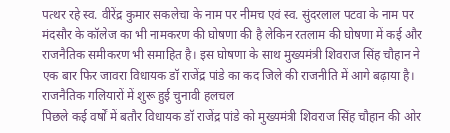पत्थर रहे स्व. वीरेंद्र कुमार सकलेचा के नाम पर नीमच एवं स्व. सुंदरलाल पटवा के नाम पर मंदसौर के कॉलेज का भी नामकरण की घोषणा की है लेकिन रतलाम की घोषणा में कई और राजनैतिक समीकरण भी समाहित है। इस घोषणा के साथ मुख्यमंत्री शिवराज सिंह चौहान ने एक बार फिर जावरा विधायक डॉ राजेंद्र पांडे का कद जिले की राजनीति में आगे बढ़ाया है।
राजनैतिक गलियारों में शुरू हुई चुनावी हलचल
पिछले कई वर्षों में बतौर विधायक डॉ राजेंद्र पांडे को मुख्यमंत्री शिवराज सिंह चौहान की ओर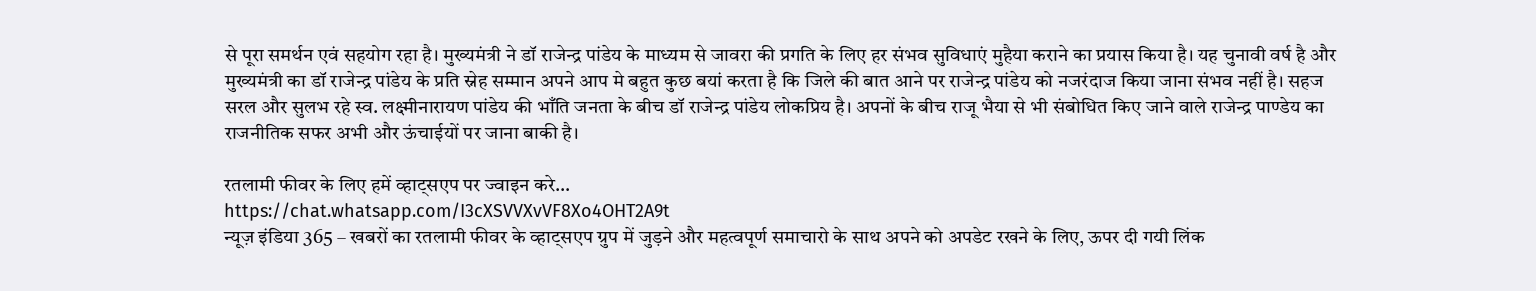से पूरा समर्थन एवं सहयोग रहा है। मुख्यमंत्री ने डॉ राजेन्द्र पांडेय के माध्यम से जावरा की प्रगति के लिए हर संभव सुविधाएं मुहैया कराने का प्रयास किया है। यह चुनावी वर्ष है और मुख्यमंत्री का डॉ राजेन्द्र पांडेय के प्रति स्नेह सम्मान अपने आप मे बहुत कुछ बयां करता है कि जिले की बात आने पर राजेन्द्र पांडेय को नजरंदाज किया जाना संभव नहीं है। सहज सरल और सुलभ रहे स्व. लक्ष्मीनारायण पांडेय की भाँति जनता के बीच डॉ राजेन्द्र पांडेय लोकप्रिय है। अपनों के बीच राजू भैया से भी संबोधित किए जाने वाले राजेन्द्र पाण्डेय का राजनीतिक सफर अभी और ऊंचाईयों पर जाना बाकी है।

रतलामी फीवर के लिए हमें व्हाट्सएप पर ज्वाइन करे…
https://chat.whatsapp.com/I3cXSVVXvVF8Xo4OHT2A9t
न्यूज़ इंडिया 365 – खबरों का रतलामी फीवर के व्हाट्सएप ग्रुप में जुड़ने और महत्वपूर्ण समाचारो के साथ अपने को अपडेट रखने के लिए, ऊपर दी गयी लिंक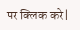पर क्लिक करे|